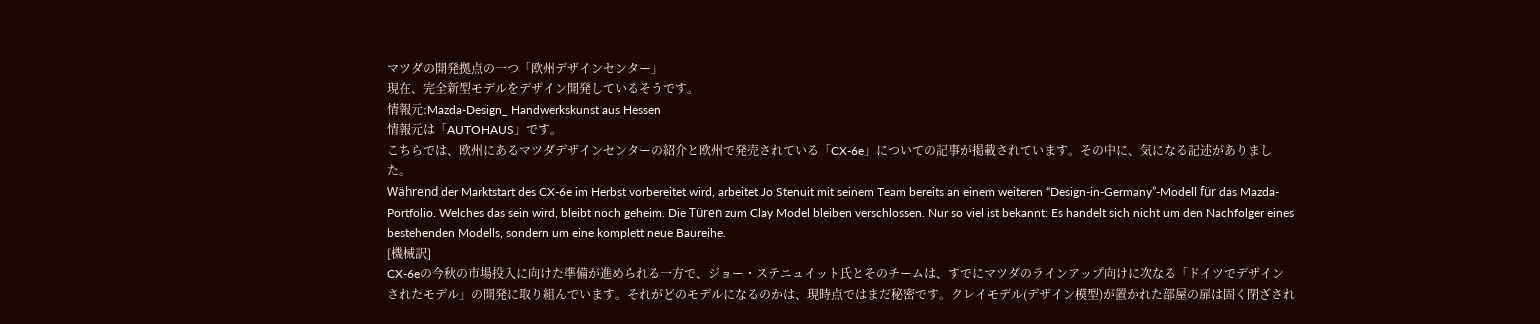マツダの開発拠点の一つ「欧州デザインセンター」
現在、完全新型モデルをデザイン開発しているそうです。
情報元:Mazda-Design_ Handwerkskunst aus Hessen
情報元は「AUTOHAUS」です。
こちらでは、欧州にあるマツダデザインセンターの紹介と欧州で発売されている「CX-6e」についての記事が掲載されています。その中に、気になる記述がありました。
Während der Marktstart des CX-6e im Herbst vorbereitet wird, arbeitet Jo Stenuit mit seinem Team bereits an einem weiteren “Design-in-Germany”-Modell für das Mazda-Portfolio. Welches das sein wird, bleibt noch geheim. Die Türen zum Clay Model bleiben verschlossen. Nur so viel ist bekannt: Es handelt sich nicht um den Nachfolger eines bestehenden Modells, sondern um eine komplett neue Baureihe.
[機械訳]
CX-6eの今秋の市場投入に向けた準備が進められる一方で、ジョー・ステニュイット氏とそのチームは、すでにマツダのラインアップ向けに次なる「ドイツでデザインされたモデル」の開発に取り組んでいます。それがどのモデルになるのかは、現時点ではまだ秘密です。クレイモデル(デザイン模型)が置かれた部屋の扉は固く閉ざされ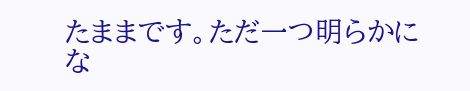たままです。ただ一つ明らかにな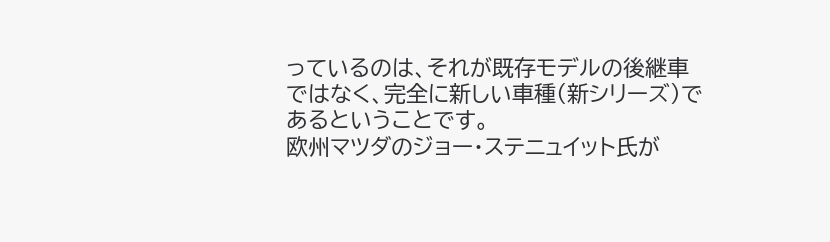っているのは、それが既存モデルの後継車ではなく、完全に新しい車種(新シリーズ)であるということです。
欧州マツダのジョー・ステニュイット氏が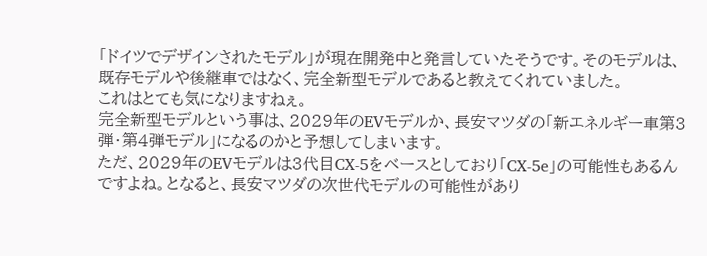「ドイツでデザインされたモデル」が現在開発中と発言していたそうです。そのモデルは、既存モデルや後継車ではなく、完全新型モデルであると教えてくれていました。
これはとても気になりますねぇ。
完全新型モデルという事は、2029年のEVモデルか、長安マツダの「新エネルギー車第3弾・第4弾モデル」になるのかと予想してしまいます。
ただ、2029年のEVモデルは3代目CX-5をベースとしており「CX-5e」の可能性もあるんですよね。となると、長安マツダの次世代モデルの可能性があり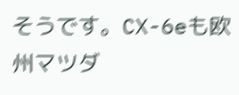そうです。CX-6eも欧州マツダ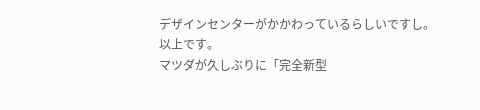デザインセンターがかかわっているらしいですし。
以上です。
マツダが久しぶりに「完全新型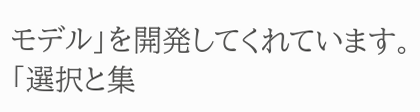モデル」を開発してくれています。
「選択と集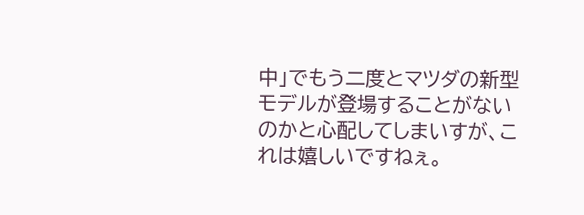中」でもう二度とマツダの新型モデルが登場することがないのかと心配してしまいすが、これは嬉しいですねぇ。